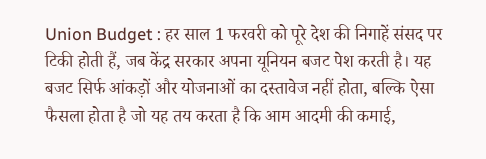Union Budget : हर साल 1 फरवरी को पूरे देश की निगाहें संसद पर टिकी होती हैं, जब केंद्र सरकार अपना यूनियन बजट पेश करती है। यह बजट सिर्फ आंकड़ों और योजनाओं का दस्तावेज नहीं होता, बल्कि ऐसा फैसला होता है जो यह तय करता है कि आम आदमी की कमाई,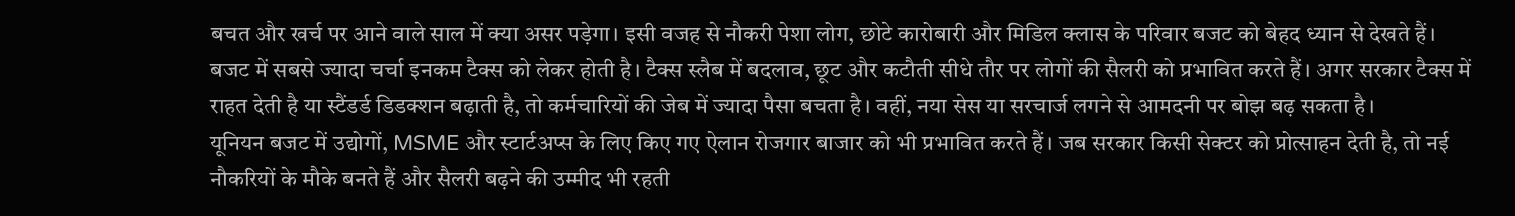बचत और खर्च पर आने वाले साल में क्या असर पड़ेगा। इसी वजह से नौकरी पेशा लोग, छोटे कारोबारी और मिडिल क्लास के परिवार बजट को बेहद ध्यान से देखते हैं।
बजट में सबसे ज्यादा चर्चा इनकम टैक्स को लेकर होती है। टैक्स स्लैब में बदलाव, छूट और कटौती सीधे तौर पर लोगों की सैलरी को प्रभावित करते हैं। अगर सरकार टैक्स में राहत देती है या स्टैंडर्ड डिडक्शन बढ़ाती है, तो कर्मचारियों की जेब में ज्यादा पैसा बचता है। वहीं, नया सेस या सरचार्ज लगने से आमदनी पर बोझ बढ़ सकता है।
यूनियन बजट में उद्योगों, MSME और स्टार्टअप्स के लिए किए गए ऐलान रोजगार बाजार को भी प्रभावित करते हैं। जब सरकार किसी सेक्टर को प्रोत्साहन देती है, तो नई नौकरियों के मौके बनते हैं और सैलरी बढ़ने की उम्मीद भी रहती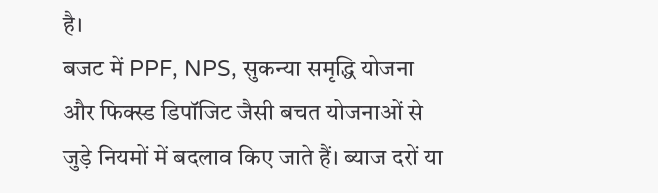है।
बजट में PPF, NPS, सुकन्या समृद्धि योजना और फिक्स्ड डिपॉजिट जैसी बचत योजनाओं से जुड़े नियमों में बदलाव किए जाते हैं। ब्याज दरों या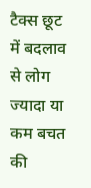टैक्स छूट में बदलाव से लोग ज्यादा या कम बचत की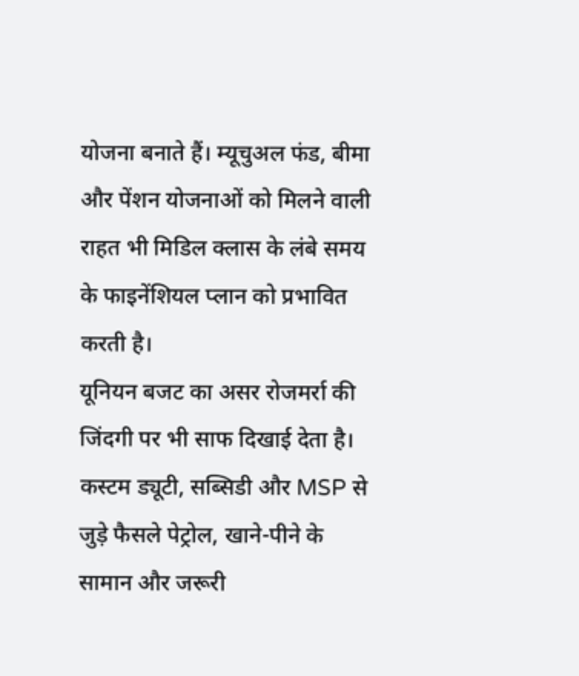योजना बनाते हैं। म्यूचुअल फंड, बीमा और पेंशन योजनाओं को मिलने वाली राहत भी मिडिल क्लास के लंबे समय के फाइनेंशियल प्लान को प्रभावित करती है।
यूनियन बजट का असर रोजमर्रा की जिंदगी पर भी साफ दिखाई देता है। कस्टम ड्यूटी, सब्सिडी और MSP से जुड़े फैसले पेट्रोल, खाने-पीने के सामान और जरूरी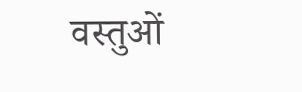वस्तुओं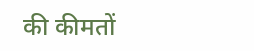की कीमतों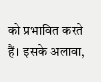को प्रभावित करते हैं। इसके अलावा,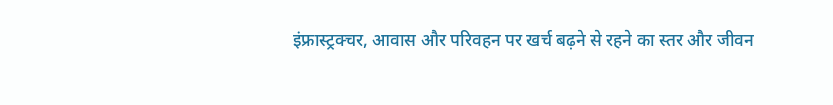इंफ्रास्ट्रक्चर, आवास और परिवहन पर खर्च बढ़ने से रहने का स्तर और जीवन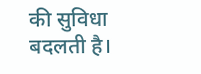की सुविधा बदलती है।